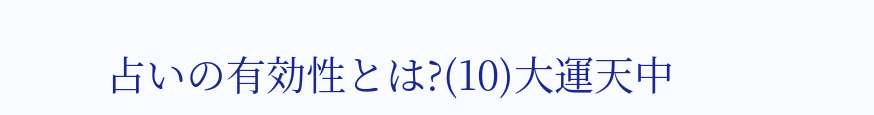占いの有効性とは?(10)大運天中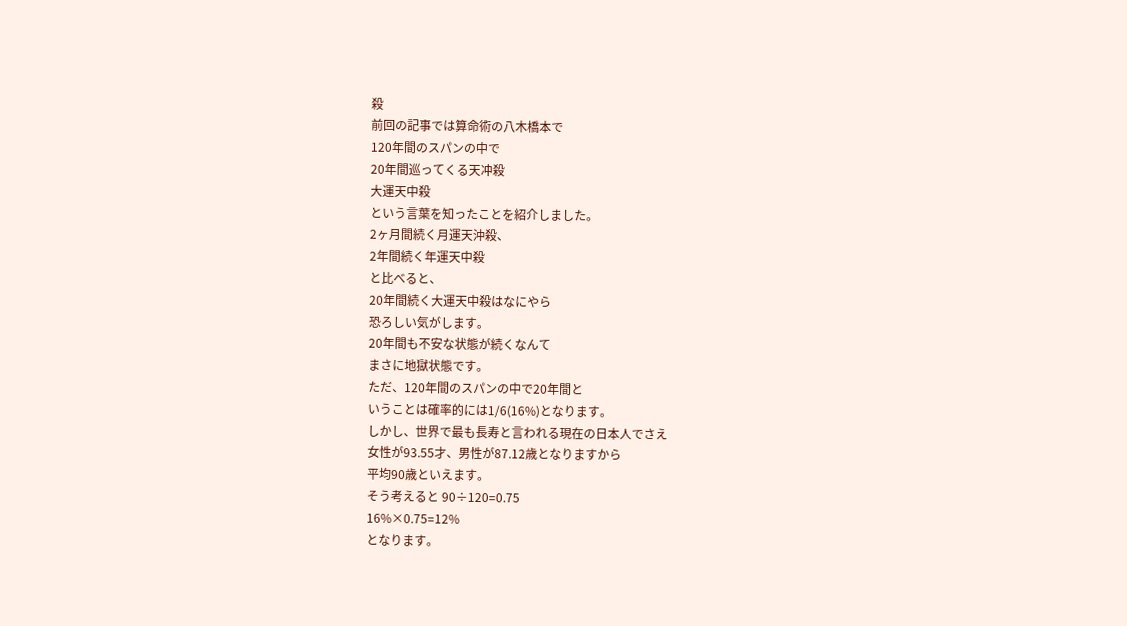殺
前回の記事では算命術の八木橋本で
120年間のスパンの中で
20年間巡ってくる天冲殺
大運天中殺
という言葉を知ったことを紹介しました。
2ヶ月間続く月運天沖殺、
2年間続く年運天中殺
と比べると、
20年間続く大運天中殺はなにやら
恐ろしい気がします。
20年間も不安な状態が続くなんて
まさに地獄状態です。
ただ、120年間のスパンの中で20年間と
いうことは確率的には1/6(16%)となります。
しかし、世界で最も長寿と言われる現在の日本人でさえ
女性が93.55才、男性が87.12歳となりますから
平均90歳といえます。
そう考えると 90÷120=0.75
16%×0.75=12%
となります。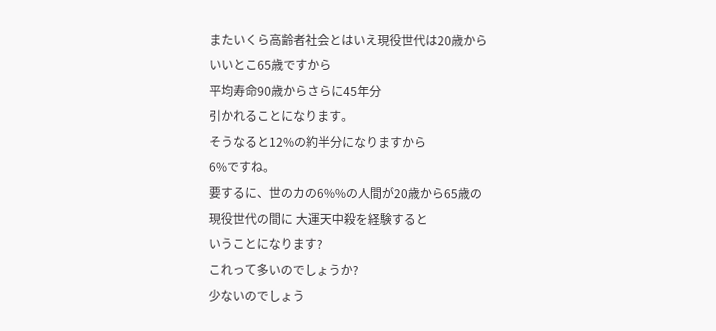またいくら高齢者社会とはいえ現役世代は20歳から
いいとこ65歳ですから
平均寿命90歳からさらに45年分
引かれることになります。
そうなると12%の約半分になりますから
6%ですね。
要するに、世のカの6%%の人間が20歳から65歳の
現役世代の間に 大運天中殺を経験すると
いうことになります?
これって多いのでしょうか?
少ないのでしょう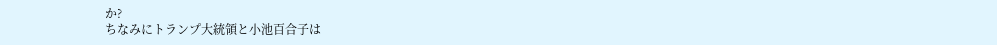か?
ちなみにトランプ大統領と小池百合子は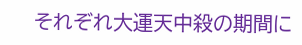それぞれ大運天中殺の期間に